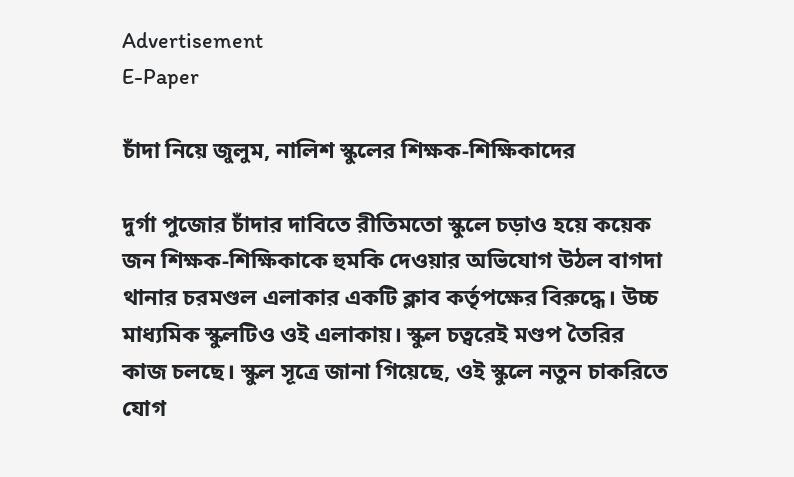Advertisement
E-Paper

চাঁদা নিয়ে জুলুম, নালিশ স্কুলের শিক্ষক-শিক্ষিকাদের

দুর্গা পুজোর চাঁদার দাবিতে রীতিমতো স্কুলে চড়াও হয়ে কয়েক জন শিক্ষক-শিক্ষিকাকে হুমকি দেওয়ার অভিযোগ উঠল বাগদা থানার চরমণ্ডল এলাকার একটি ক্লাব কর্তৃপক্ষের বিরুদ্ধে। উচ্চ মাধ্যমিক স্কুলটিও ওই এলাকায়। স্কুল চত্বরেই মণ্ডপ তৈরির কাজ চলছে। স্কুল সূত্রে জানা গিয়েছে, ওই স্কুলে নতুন চাকরিতে যোগ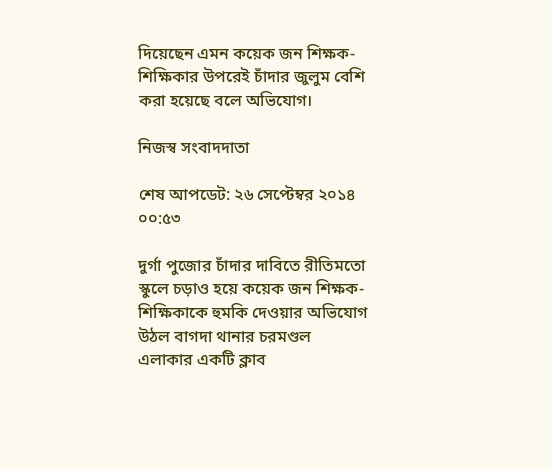দিয়েছেন এমন কয়েক জন শিক্ষক-শিক্ষিকার উপরেই চাঁদার জুলুম বেশি করা হয়েছে বলে অভিযোগ।

নিজস্ব সংবাদদাতা

শেষ আপডেট: ২৬ সেপ্টেম্বর ২০১৪ ০০:৫৩

দুর্গা পুজোর চাঁদার দাবিতে রীতিমতো স্কুলে চড়াও হয়ে কয়েক জন শিক্ষক-শিক্ষিকাকে হুমকি দেওয়ার অভিযোগ উঠল বাগদা থানার চরমণ্ডল এলাকার একটি ক্লাব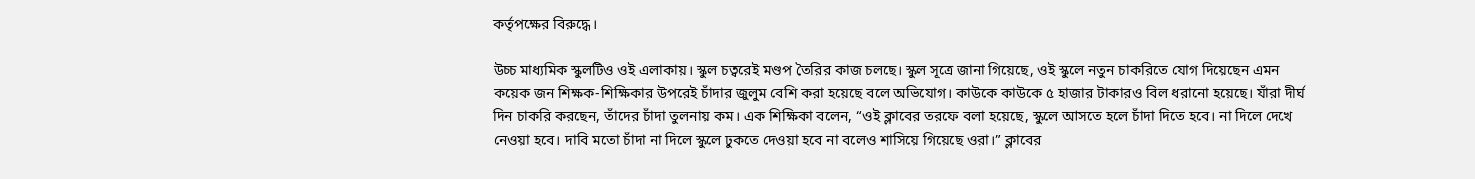কর্তৃপক্ষের বিরুদ্ধে।

উচ্চ মাধ্যমিক স্কুলটিও ওই এলাকায়। স্কুল চত্বরেই মণ্ডপ তৈরির কাজ চলছে। স্কুল সূত্রে জানা গিয়েছে, ওই স্কুলে নতুন চাকরিতে যোগ দিয়েছেন এমন কয়েক জন শিক্ষক-শিক্ষিকার উপরেই চাঁদার জুলুম বেশি করা হয়েছে বলে অভিযোগ। কাউকে কাউকে ৫ হাজার টাকারও বিল ধরানো হয়েছে। যাঁরা দীর্ঘ দিন চাকরি করছেন, তাঁদের চাঁদা তুলনায় কম। এক শিক্ষিকা বলেন, “ওই ক্লাবের তরফে বলা হয়েছে, স্কুলে আসতে হলে চাঁদা দিতে হবে। না দিলে দেখে নেওয়া হবে। দাবি মতো চাঁদা না দিলে স্কুলে ঢুকতে দেওয়া হবে না বলেও শাসিয়ে গিয়েছে ওরা।” ক্লাবের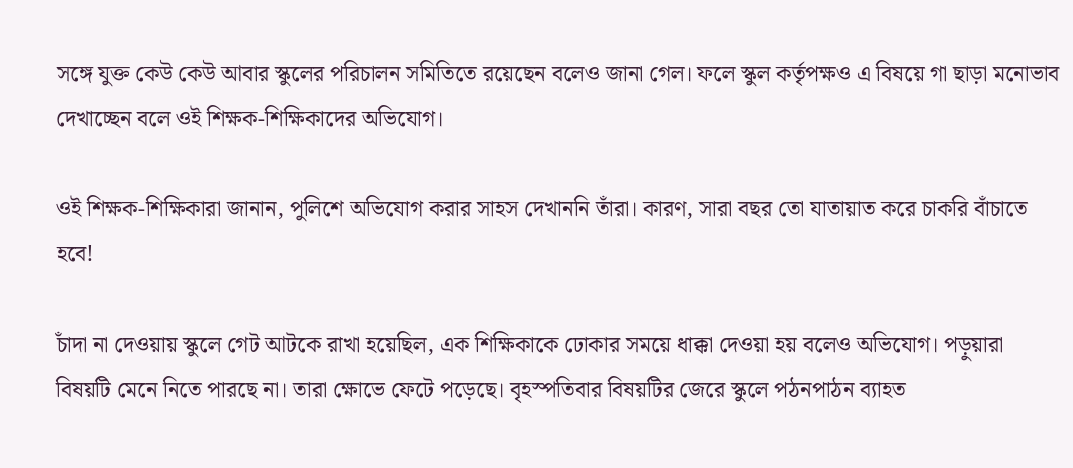সঙ্গে যুক্ত কেউ কেউ আবার স্কুলের পরিচালন সমিতিতে রয়েছেন বলেও জানা গেল। ফলে স্কুল কর্তৃপক্ষও এ বিষয়ে গা ছাড়া মনোভাব দেখাচ্ছেন বলে ওই শিক্ষক-শিক্ষিকাদের অভিযোগ।

ওই শিক্ষক-শিক্ষিকারা জানান, পুলিশে অভিযোগ করার সাহস দেখাননি তাঁরা। কারণ, সারা বছর তো যাতায়াত করে চাকরি বাঁচাতে হবে!

চাঁদা না দেওয়ায় স্কুলে গেট আটকে রাখা হয়েছিল, এক শিক্ষিকাকে ঢোকার সময়ে ধাক্কা দেওয়া হয় বলেও অভিযোগ। পড়ুয়ারা বিষয়টি মেনে নিতে পারছে না। তারা ক্ষোভে ফেটে পড়েছে। বৃহস্পতিবার বিষয়টির জেরে স্কুলে পঠনপাঠন ব্যাহত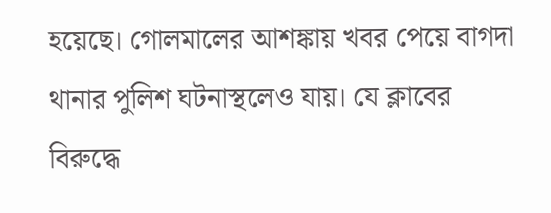হয়েছে। গোলমালের আশঙ্কায় খবর পেয়ে বাগদা থানার পুলিশ ঘটনাস্থলেও যায়। যে ক্লাবের বিরুদ্ধে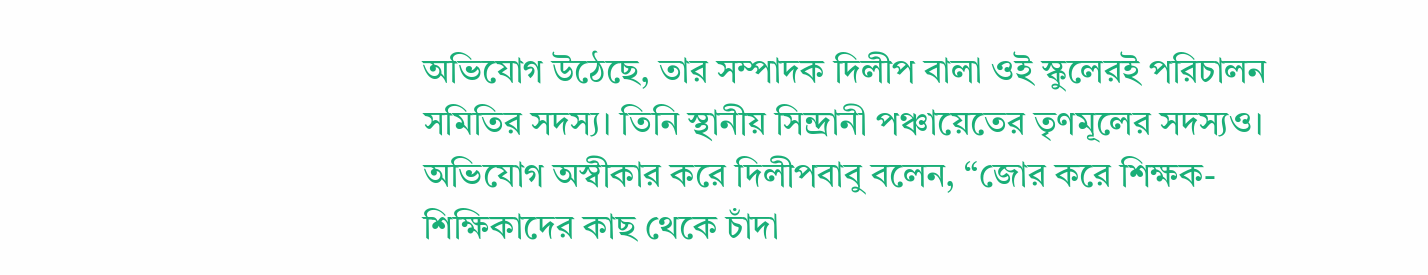অভিযোগ উঠেছে, তার সম্পাদক দিলীপ বালা ওই স্কুলেরই পরিচালন সমিতির সদস্য। তিনি স্থানীয় সিন্দ্রানী পঞ্চায়েতের তৃণমূলের সদস্যও। অভিযোগ অস্বীকার করে দিলীপবাবু বলেন, “জোর করে শিক্ষক-শিক্ষিকাদের কাছ থেকে চাঁদা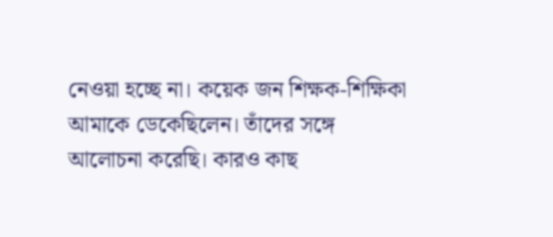নেওয়া হচ্ছে না। কয়েক জন শিক্ষক-শিক্ষিকা আমাকে ডেকেছিলেন। তাঁদের সঙ্গে আলোচনা করেছি। কারও কাছ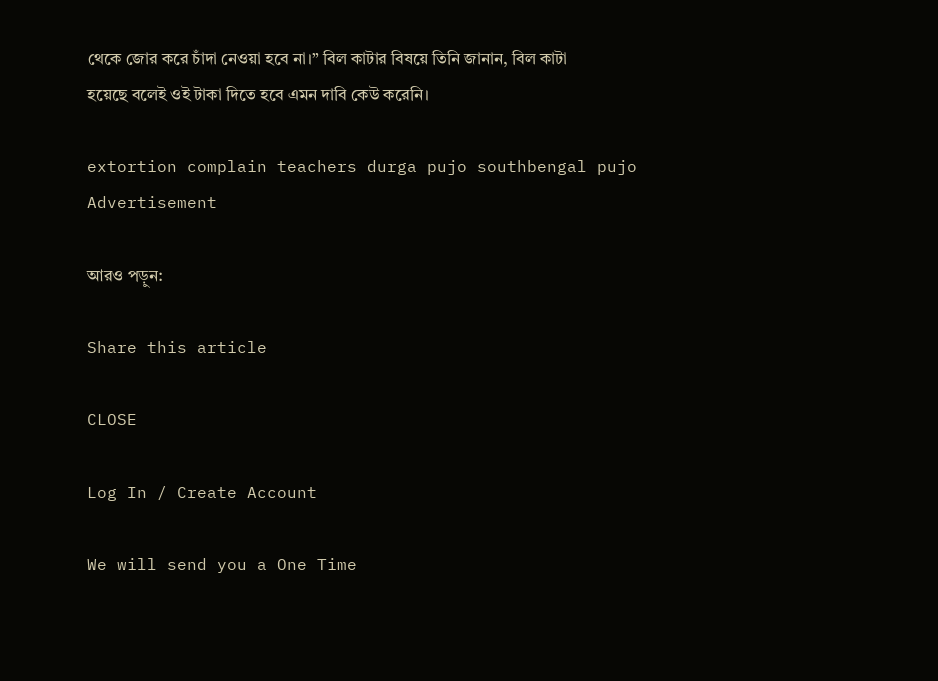থেকে জোর করে চাঁদা নেওয়া হবে না।” বিল কাটার বিষয়ে তিনি জানান, বিল কাটা হয়েছে বলেই ওই টাকা দিতে হবে এমন দাবি কেউ করেনি।

extortion complain teachers durga pujo southbengal pujo
Advertisement

আরও পড়ুন:

Share this article

CLOSE

Log In / Create Account

We will send you a One Time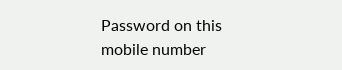Password on this mobile number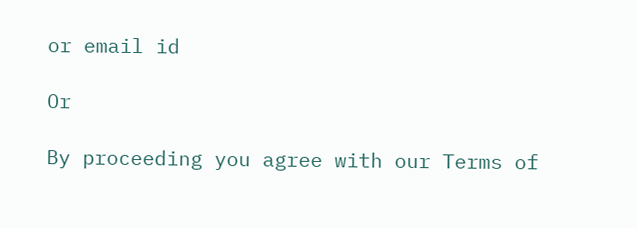or email id

Or

By proceeding you agree with our Terms of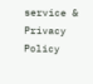service & Privacy Policy